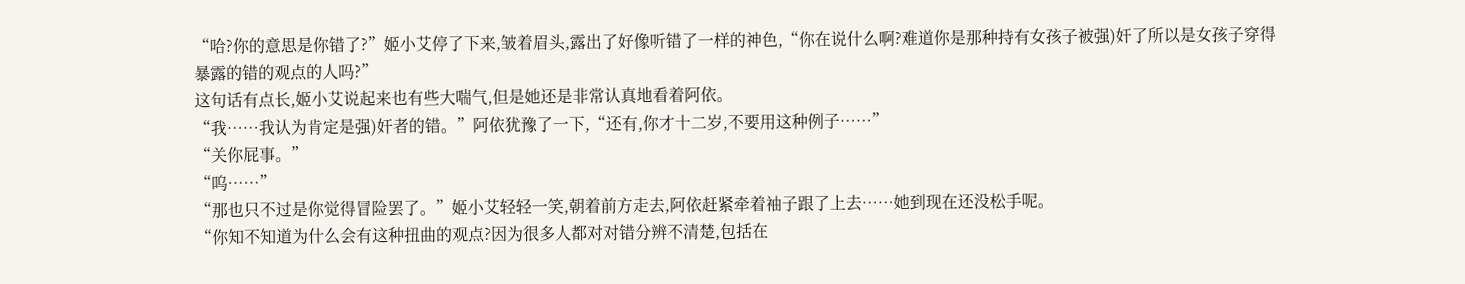“哈?你的意思是你错了?”姬小艾停了下来,皱着眉头,露出了好像听错了一样的神色,“你在说什么啊?难道你是那种持有女孩子被强)奸了所以是女孩子穿得暴露的错的观点的人吗?”
这句话有点长,姬小艾说起来也有些大喘气,但是她还是非常认真地看着阿依。
“我……我认为肯定是强)奸者的错。”阿依犹豫了一下,“还有,你才十二岁,不要用这种例子……”
“关你屁事。”
“呜……”
“那也只不过是你觉得冒险罢了。”姬小艾轻轻一笑,朝着前方走去,阿依赶紧牵着袖子跟了上去……她到现在还没松手呢。
“你知不知道为什么会有这种扭曲的观点?因为很多人都对对错分辨不清楚,包括在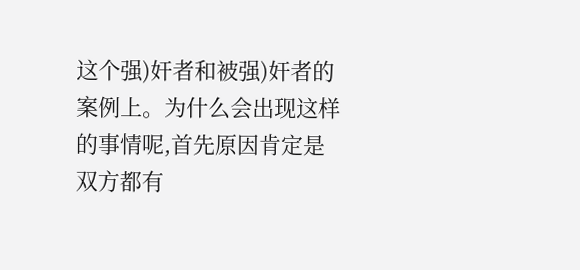这个强)奸者和被强)奸者的案例上。为什么会出现这样的事情呢,首先原因肯定是双方都有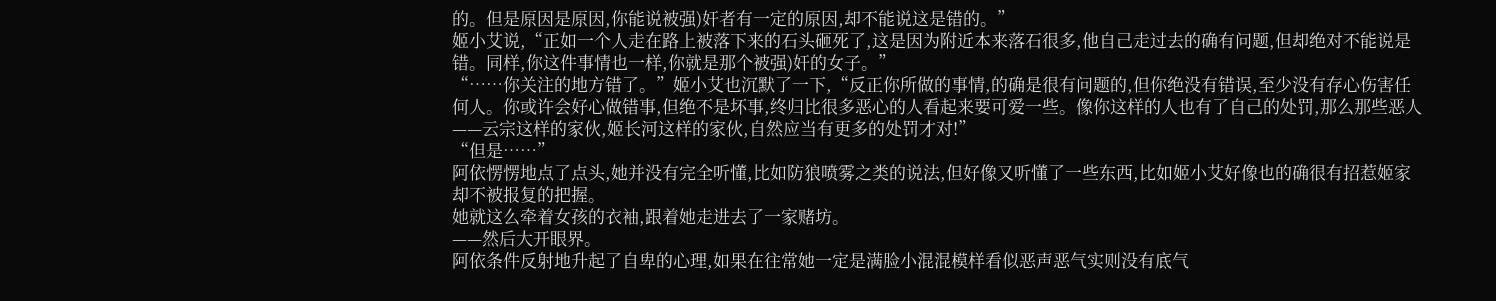的。但是原因是原因,你能说被强)奸者有一定的原因,却不能说这是错的。”
姬小艾说,“正如一个人走在路上被落下来的石头砸死了,这是因为附近本来落石很多,他自己走过去的确有问题,但却绝对不能说是错。同样,你这件事情也一样,你就是那个被强)奸的女子。”
“……你关注的地方错了。”姬小艾也沉默了一下,“反正你所做的事情,的确是很有问题的,但你绝没有错误,至少没有存心伤害任何人。你或许会好心做错事,但绝不是坏事,终归比很多恶心的人看起来要可爱一些。像你这样的人也有了自己的处罚,那么那些恶人——云宗这样的家伙,姬长河这样的家伙,自然应当有更多的处罚才对!”
“但是……”
阿依愣愣地点了点头,她并没有完全听懂,比如防狼喷雾之类的说法,但好像又听懂了一些东西,比如姬小艾好像也的确很有招惹姬家却不被报复的把握。
她就这么牵着女孩的衣袖,跟着她走进去了一家赌坊。
——然后大开眼界。
阿依条件反射地升起了自卑的心理,如果在往常她一定是满脸小混混模样看似恶声恶气实则没有底气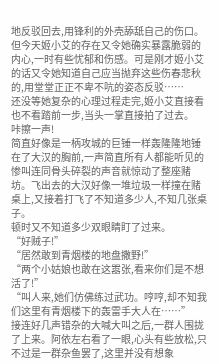地反驳回去,用锋利的外壳舔舐自己的伤口。但今天姬小艾的存在又令她确实暴露脆弱的内心,一时有些忧郁和伤感。可是刚才姬小艾的话又令她知道自己应当抛弃这些伤春悲秋的,用堂堂正正不卑不吭的姿态反驳……
还没等她复杂的心理过程走完,姬小艾直接看也不看踏前一步,当头一掌直接拍了过去。
咔擦一声!
简直好像是一柄攻城的巨锤一样轰隆隆地锤在了大汉的胸前,一声简直所有人都能听见的惨叫连同骨头碎裂的声音就惊动了整座赌坊。飞出去的大汉好像一堆垃圾一样撞在赌桌上,又接着打飞了不知道多少人,不知几张桌子。
顿时又不知道多少双眼睛盯了过来。
“好贼子!”
“居然敢到青烟楼的地盘撒野!”
“两个小姑娘也敢在这嚣张,看来你们是不想活了!”
“叫人来,她们仿佛练过武功。哼哼,却不知我们这里有青烟楼下的轰雷手大人在……”
接连好几声错杂的大喊大叫之后,一群人围拢了上来。阿依左右看了一眼,心头有些放松,只不过是一群杂鱼罢了,这里并没有想象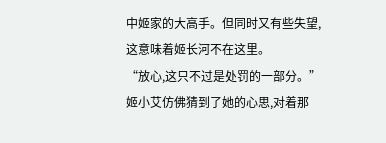中姬家的大高手。但同时又有些失望,这意味着姬长河不在这里。
“放心,这只不过是处罚的一部分。”姬小艾仿佛猜到了她的心思,对着那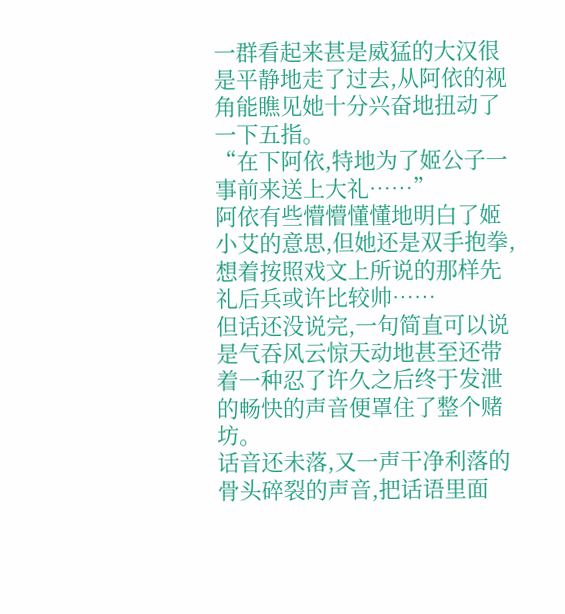一群看起来甚是威猛的大汉很是平静地走了过去,从阿依的视角能瞧见她十分兴奋地扭动了一下五指。
“在下阿依,特地为了姬公子一事前来送上大礼……”
阿依有些懵懵懂懂地明白了姬小艾的意思,但她还是双手抱拳,想着按照戏文上所说的那样先礼后兵或许比较帅……
但话还没说完,一句简直可以说是气吞风云惊天动地甚至还带着一种忍了许久之后终于发泄的畅快的声音便罩住了整个赌坊。
话音还未落,又一声干净利落的骨头碎裂的声音,把话语里面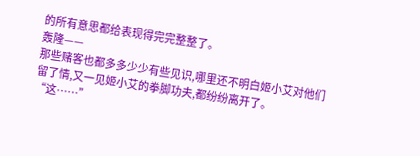的所有意思都给表现得完完整整了。
轰隆——
那些赌客也都多多少少有些见识,哪里还不明白姬小艾对他们留了情,又一见姬小艾的拳脚功夫,都纷纷离开了。
“这……”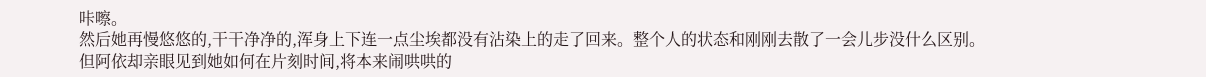咔嚓。
然后她再慢悠悠的,干干净净的,浑身上下连一点尘埃都没有沾染上的走了回来。整个人的状态和刚刚去散了一会儿步没什么区别。
但阿依却亲眼见到她如何在片刻时间,将本来闹哄哄的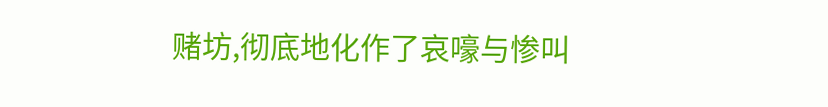赌坊,彻底地化作了哀嚎与惨叫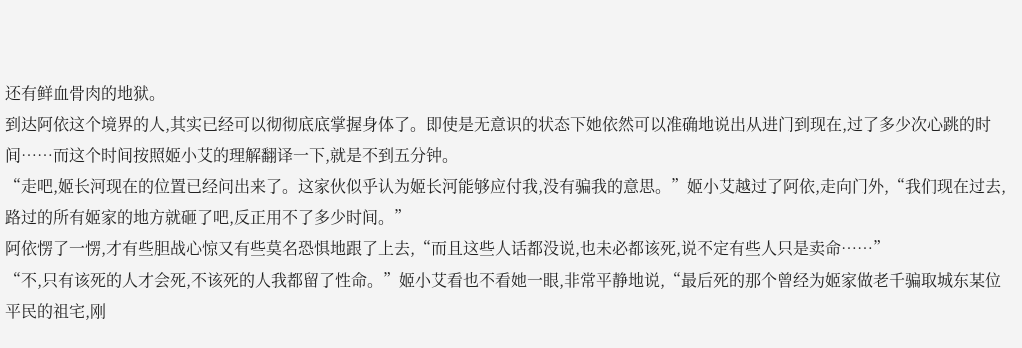还有鲜血骨肉的地狱。
到达阿依这个境界的人,其实已经可以彻彻底底掌握身体了。即使是无意识的状态下她依然可以准确地说出从进门到现在,过了多少次心跳的时间……而这个时间按照姬小艾的理解翻译一下,就是不到五分钟。
“走吧,姬长河现在的位置已经问出来了。这家伙似乎认为姬长河能够应付我,没有骗我的意思。”姬小艾越过了阿依,走向门外,“我们现在过去,路过的所有姬家的地方就砸了吧,反正用不了多少时间。”
阿依愣了一愣,才有些胆战心惊又有些莫名恐惧地跟了上去,“而且这些人话都没说,也未必都该死,说不定有些人只是卖命……”
“不,只有该死的人才会死,不该死的人我都留了性命。”姬小艾看也不看她一眼,非常平静地说,“最后死的那个曾经为姬家做老千骗取城东某位平民的祖宅,刚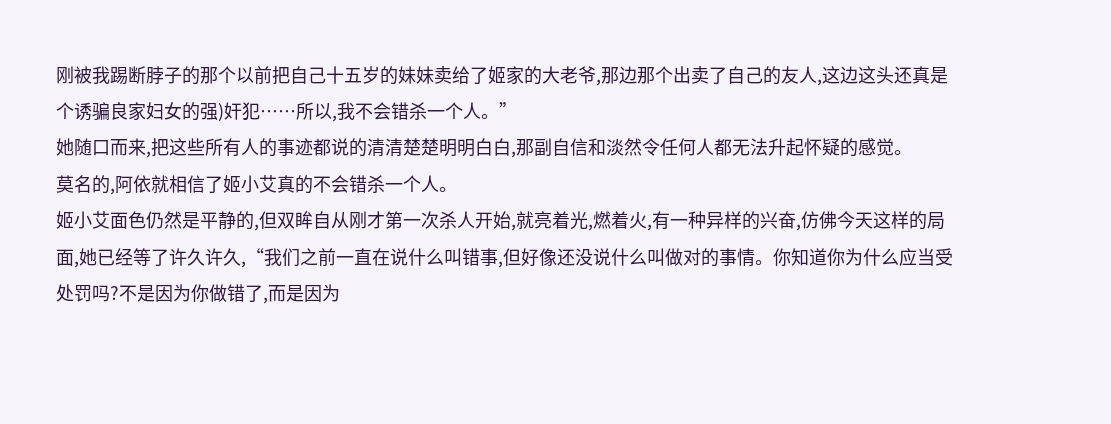刚被我踢断脖子的那个以前把自己十五岁的妹妹卖给了姬家的大老爷,那边那个出卖了自己的友人,这边这头还真是个诱骗良家妇女的强)奸犯……所以,我不会错杀一个人。”
她随口而来,把这些所有人的事迹都说的清清楚楚明明白白,那副自信和淡然令任何人都无法升起怀疑的感觉。
莫名的,阿依就相信了姬小艾真的不会错杀一个人。
姬小艾面色仍然是平静的,但双眸自从刚才第一次杀人开始,就亮着光,燃着火,有一种异样的兴奋,仿佛今天这样的局面,她已经等了许久许久,“我们之前一直在说什么叫错事,但好像还没说什么叫做对的事情。你知道你为什么应当受处罚吗?不是因为你做错了,而是因为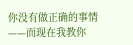你没有做正确的事情——而现在我教你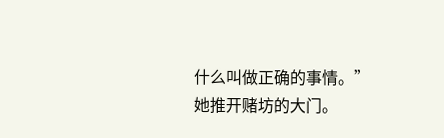什么叫做正确的事情。”
她推开赌坊的大门。